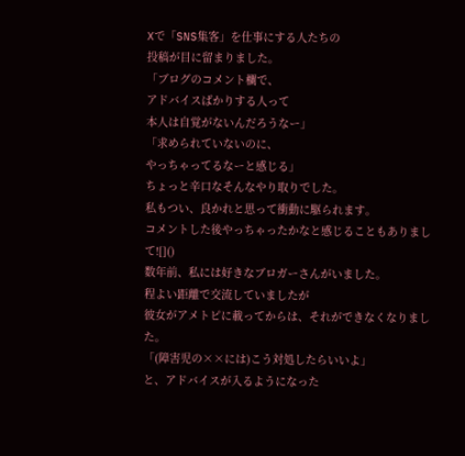Xで「SNS集客」を仕事にする人たちの
投稿が目に留まりました。
「ブログのコメント欄で、
アドバイスばかりする人って
本人は自覚がないんだろうなー」
「求められていないのに、
やっちゃってるなーと感じる」
ちょっと辛口なそんなやり取りでした。
私もつい、良かれと思って衝動に駆られます。
コメントした後やっちゃったかなと感じることもありまして![]()
数年前、私には好きなブロガーさんがいました。
程よい距離で交流していましたが
彼女がアメトピに載ってからは、それができなくなりました。
「(障害児の××には)こう対処したらいいよ」
と、アドバイスが入るようになった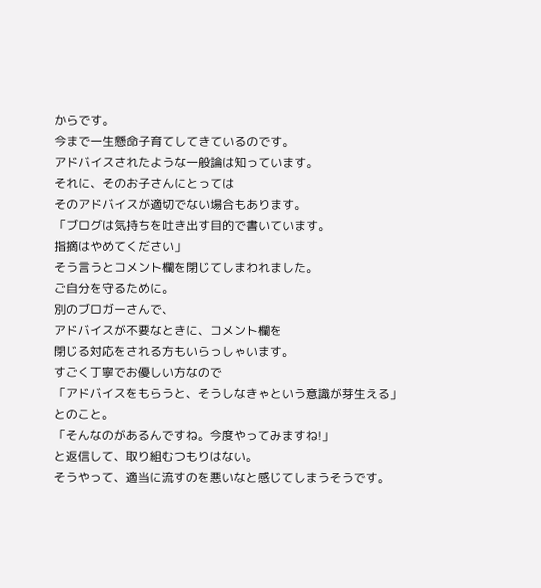からです。
今まで一生懸命子育てしてきているのです。
アドバイスされたような一般論は知っています。
それに、そのお子さんにとっては
そのアドバイスが適切でない場合もあります。
「ブログは気持ちを吐き出す目的で書いています。
指摘はやめてください」
そう言うとコメント欄を閉じてしまわれました。
ご自分を守るために。
別のブロガーさんで、
アドバイスが不要なときに、コメント欄を
閉じる対応をされる方もいらっしゃいます。
すごく丁寧でお優しい方なので
「アドバイスをもらうと、そうしなきゃという意識が芽生える」
とのこと。
「そんなのがあるんですね。今度やってみますね!」
と返信して、取り組むつもりはない。
そうやって、適当に流すのを悪いなと感じてしまうそうです。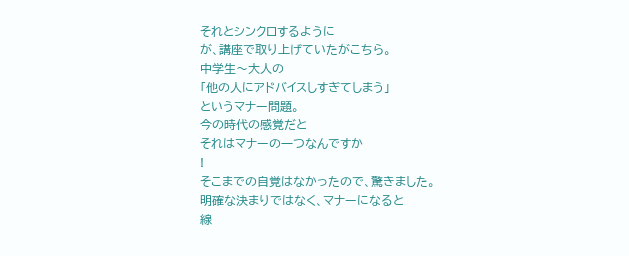それとシンクロするように
が、講座で取り上げていたがこちら。
中学生〜大人の
「他の人にアドバイスしすぎてしまう」
というマナー問題。
今の時代の感覚だと
それはマナーの一つなんですか
!
そこまでの自覚はなかったので、驚きました。
明確な決まりではなく、マナーになると
線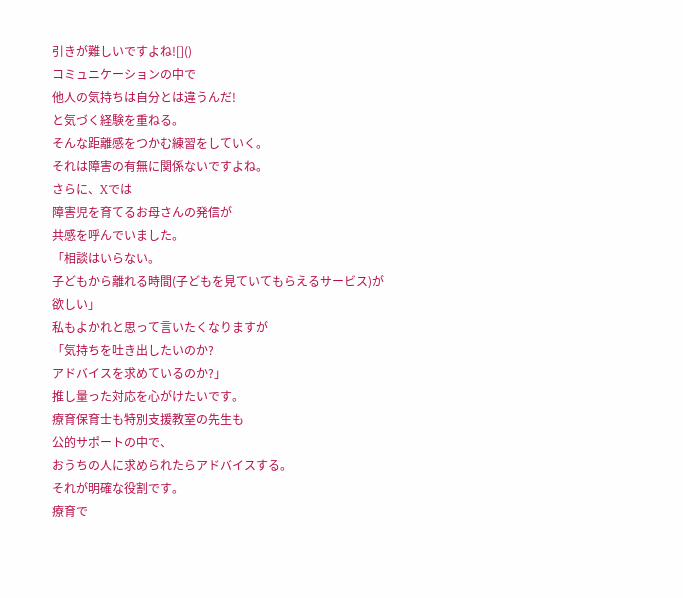引きが難しいですよね![]()
コミュニケーションの中で
他人の気持ちは自分とは違うんだ!
と気づく経験を重ねる。
そんな距離感をつかむ練習をしていく。
それは障害の有無に関係ないですよね。
さらに、Xでは
障害児を育てるお母さんの発信が
共感を呼んでいました。
「相談はいらない。
子どもから離れる時間(子どもを見ていてもらえるサービス)が欲しい」
私もよかれと思って言いたくなりますが
「気持ちを吐き出したいのか?
アドバイスを求めているのか?」
推し量った対応を心がけたいです。
療育保育士も特別支援教室の先生も
公的サポートの中で、
おうちの人に求められたらアドバイスする。
それが明確な役割です。
療育で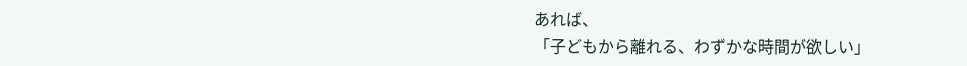あれば、
「子どもから離れる、わずかな時間が欲しい」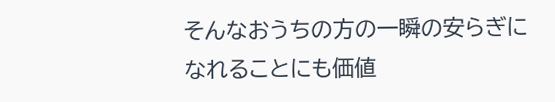そんなおうちの方の一瞬の安らぎに
なれることにも価値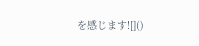を感じます![]()